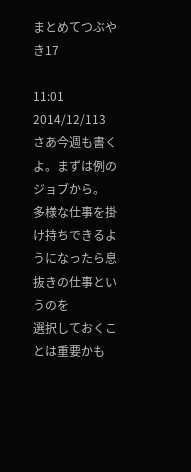まとめてつぶやき17

11:01 2014/12/113 さあ今週も書くよ。まずは例のジョブから。
多様な仕事を掛け持ちできるようになったら息抜きの仕事というのを
選択しておくことは重要かも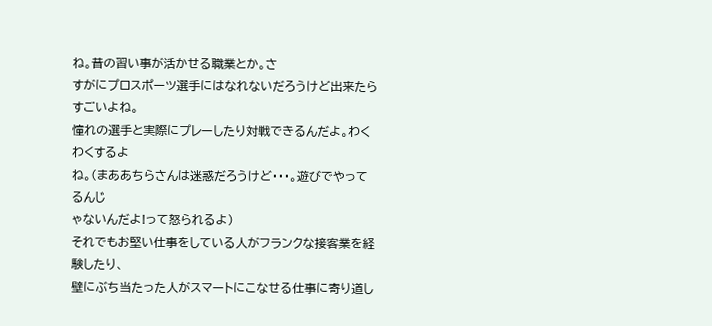ね。昔の習い事が活かせる職業とか。さ
すがにプロスポーツ選手にはなれないだろうけど出来たらすごいよね。
憧れの選手と実際にプレーしたり対戦できるんだよ。わくわくするよ
ね。(まああちらさんは迷惑だろうけど・・・。遊びでやってるんじ
ゃないんだよ!って怒られるよ)
それでもお堅い仕事をしている人がフランクな接客業を経験したり、
壁にぶち当たった人がスマートにこなせる仕事に寄り道し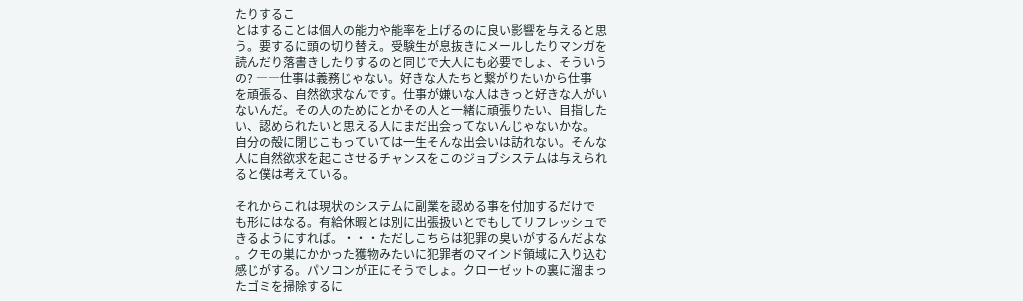たりするこ
とはすることは個人の能力や能率を上げるのに良い影響を与えると思
う。要するに頭の切り替え。受験生が息抜きにメールしたりマンガを
読んだり落書きしたりするのと同じで大人にも必要でしょ、そういう
の? ――仕事は義務じゃない。好きな人たちと繋がりたいから仕事
を頑張る、自然欲求なんです。仕事が嫌いな人はきっと好きな人がい
ないんだ。その人のためにとかその人と一緒に頑張りたい、目指した
い、認められたいと思える人にまだ出会ってないんじゃないかな。
自分の殻に閉じこもっていては一生そんな出会いは訪れない。そんな
人に自然欲求を起こさせるチャンスをこのジョブシステムは与えられ
ると僕は考えている。

それからこれは現状のシステムに副業を認める事を付加するだけで
も形にはなる。有給休暇とは別に出張扱いとでもしてリフレッシュで
きるようにすれば。・・・ただしこちらは犯罪の臭いがするんだよな
。クモの巣にかかった獲物みたいに犯罪者のマインド領域に入り込む
感じがする。パソコンが正にそうでしょ。クローゼットの裏に溜まっ
たゴミを掃除するに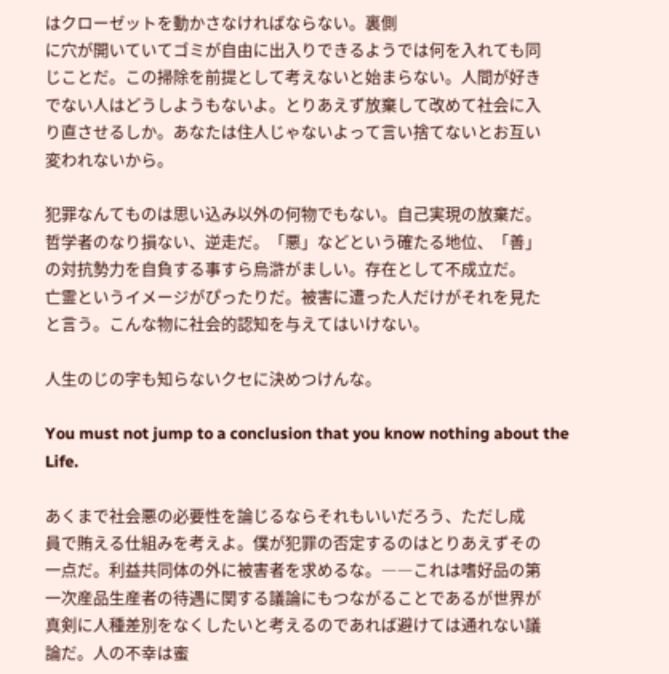はクローゼットを動かさなければならない。裏側
に穴が開いていてゴミが自由に出入りできるようでは何を入れても同
じことだ。この掃除を前提として考えないと始まらない。人間が好き
でない人はどうしようもないよ。とりあえず放棄して改めて社会に入
り直させるしか。あなたは住人じゃないよって言い捨てないとお互い
変われないから。

犯罪なんてものは思い込み以外の何物でもない。自己実現の放棄だ。
哲学者のなり損ない、逆走だ。「悪」などという確たる地位、「善」
の対抗勢力を自負する事すら烏滸がましい。存在として不成立だ。
亡霊というイメージがぴったりだ。被害に遭った人だけがそれを見た
と言う。こんな物に社会的認知を与えてはいけない。

人生のじの字も知らないクセに決めつけんな。

You must not jump to a conclusion that you know nothing about the Life.

あくまで社会悪の必要性を論じるならそれもいいだろう、ただし成
員で賄える仕組みを考えよ。僕が犯罪の否定するのはとりあえずその
一点だ。利益共同体の外に被害者を求めるな。――これは嗜好品の第
一次産品生産者の待遇に関する議論にもつながることであるが世界が
真剣に人種差別をなくしたいと考えるのであれば避けては通れない議
論だ。人の不幸は蜜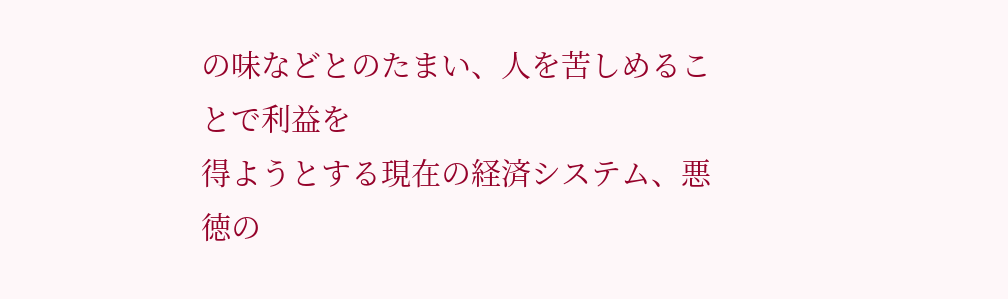の味などとのたまい、人を苦しめることで利益を
得ようとする現在の経済システム、悪徳の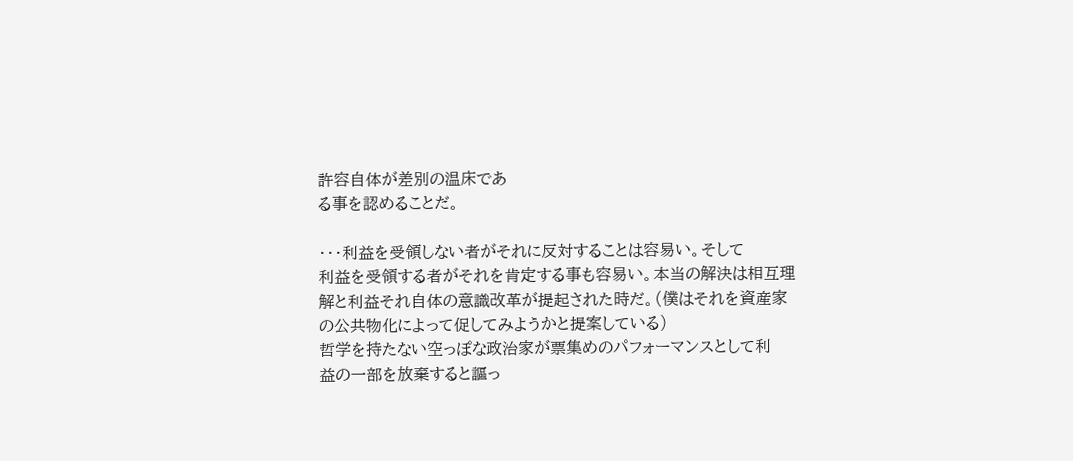許容自体が差別の温床であ
る事を認めることだ。

・・・利益を受領しない者がそれに反対することは容易い。そして
利益を受領する者がそれを肯定する事も容易い。本当の解決は相互理
解と利益それ自体の意識改革が提起された時だ。(僕はそれを資産家
の公共物化によって促してみようかと提案している)
哲学を持たない空っぽな政治家が票集めのパフォーマンスとして利
益の一部を放棄すると謳っ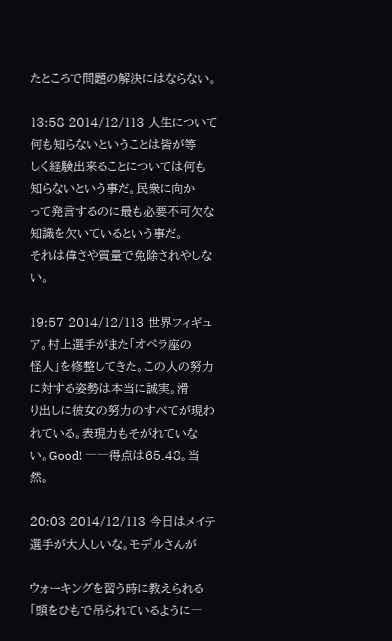たところで問題の解決にはならない。

13:58 2014/12/113 人生について何も知らないということは皆が等
しく経験出来ることについては何も知らないという事だ。民衆に向か
って発言するのに最も必要不可欠な知識を欠いているという事だ。
それは偉さや質量で免除されやしない。

19:57 2014/12/113 世界フィギュア。村上選手がまた「オペラ座の
怪人」を修整してきた。この人の努力に対する姿勢は本当に誠実。滑
り出しに彼女の努力のすべてが現われている。表現力もそがれていな
い。Good! ――得点は65.48。当然。

20:03 2014/12/113 今日はメイテ選手が大人しいな。モデルさんが

ウォーキングを習う時に教えられる「頭をひもで吊られているように―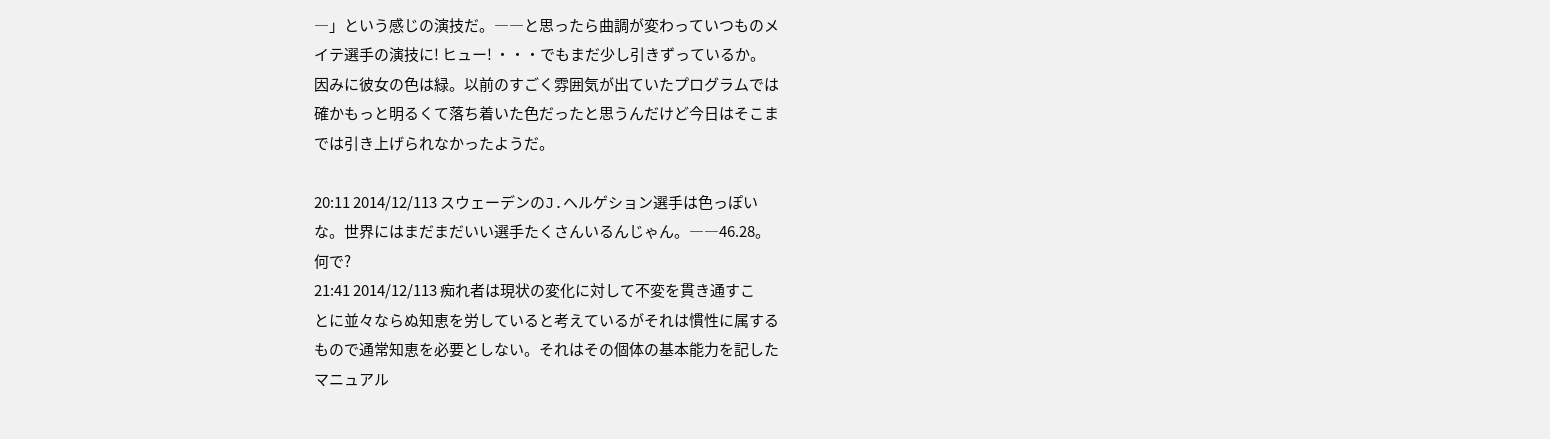―」という感じの演技だ。――と思ったら曲調が変わっていつものメ
イテ選手の演技に! ヒュー! ・・・でもまだ少し引きずっているか。
因みに彼女の色は緑。以前のすごく雰囲気が出ていたプログラムでは
確かもっと明るくて落ち着いた色だったと思うんだけど今日はそこま
では引き上げられなかったようだ。

20:11 2014/12/113 スウェーデンのJ.ヘルゲション選手は色っぽい
な。世界にはまだまだいい選手たくさんいるんじゃん。――46.28。
何で?
21:41 2014/12/113 痴れ者は現状の変化に対して不変を貫き通すこ
とに並々ならぬ知恵を労していると考えているがそれは慣性に属する
もので通常知恵を必要としない。それはその個体の基本能力を記した
マニュアル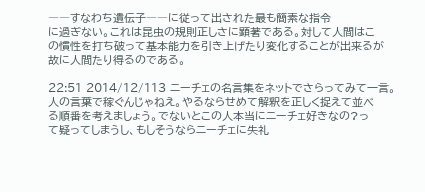――すなわち遺伝子――に従って出された最も簡素な指令
に過ぎない。これは昆虫の規則正しさに顕著である。対して人間はこ
の慣性を打ち破って基本能力を引き上げたり変化することが出来るが
故に人間たり得るのである。

22:51 2014/12/113 ニーチェの名言集をネットでさらってみて一言。
人の言葉で稼ぐんじゃねえ。やるならせめて解釈を正しく捉えて並べ
る順番を考えましょう。でないとこの人本当にニーチェ好きなの?っ
て疑ってしまうし、もしそうならニーチェに失礼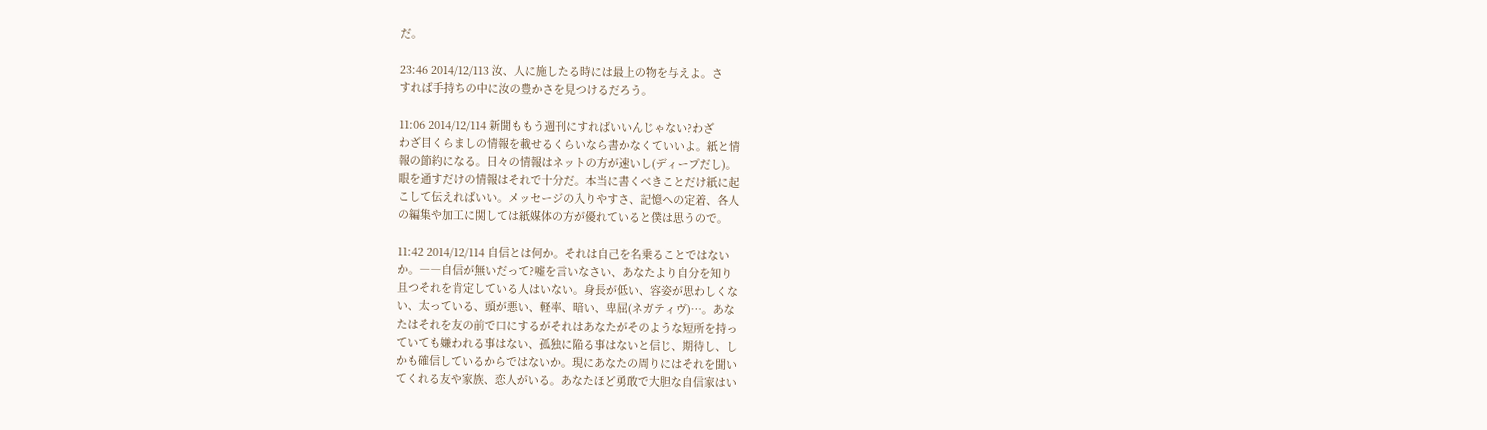だ。

23:46 2014/12/113 汝、人に施したる時には最上の物を与えよ。さ
すれば手持ちの中に汝の豊かさを見つけるだろう。

11:06 2014/12/114 新聞ももう週刊にすればいいんじゃない?わざ
わざ目くらましの情報を載せるくらいなら書かなくていいよ。紙と情
報の節約になる。日々の情報はネットの方が速いし(ディープだし)。
眼を通すだけの情報はそれで十分だ。本当に書くべきことだけ紙に起
こして伝えればいい。メッセージの入りやすさ、記憶への定着、各人
の編集や加工に関しては紙媒体の方が優れていると僕は思うので。

11:42 2014/12/114 自信とは何か。それは自己を名乗ることではない
か。――自信が無いだって?嘘を言いなさい、あなたより自分を知り
且つそれを肯定している人はいない。身長が低い、容姿が思わしくな
い、太っている、頭が悪い、軽率、暗い、卑屈(ネガティヴ)…。あな
たはそれを友の前で口にするがそれはあなたがそのような短所を持っ
ていても嫌われる事はない、孤独に陥る事はないと信じ、期待し、し
かも確信しているからではないか。現にあなたの周りにはそれを聞い
てくれる友や家族、恋人がいる。あなたほど勇敢で大胆な自信家はい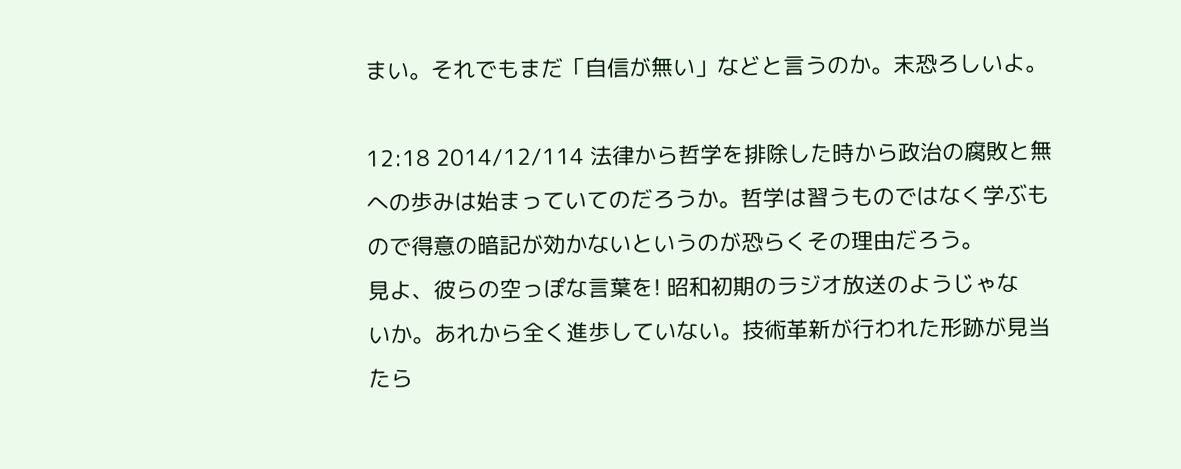まい。それでもまだ「自信が無い」などと言うのか。末恐ろしいよ。

12:18 2014/12/114 法律から哲学を排除した時から政治の腐敗と無
への歩みは始まっていてのだろうか。哲学は習うものではなく学ぶも
ので得意の暗記が効かないというのが恐らくその理由だろう。
見よ、彼らの空っぽな言葉を! 昭和初期のラジオ放送のようじゃな
いか。あれから全く進歩していない。技術革新が行われた形跡が見当
たら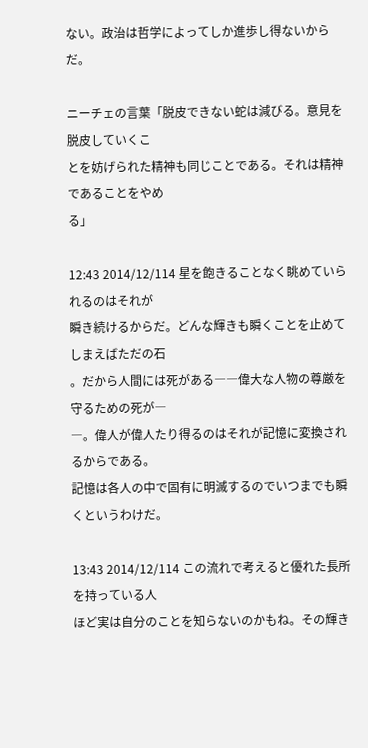ない。政治は哲学によってしか進歩し得ないからだ。

ニーチェの言葉「脱皮できない蛇は減びる。意見を脱皮していくこ
とを妨げられた精神も同じことである。それは精神であることをやめ
る」

12:43 2014/12/114 星を飽きることなく眺めていられるのはそれが
瞬き続けるからだ。どんな輝きも瞬くことを止めてしまえばただの石
。だから人間には死がある――偉大な人物の尊厳を守るための死が―
―。偉人が偉人たり得るのはそれが記憶に変換されるからである。
記憶は各人の中で固有に明滅するのでいつまでも瞬くというわけだ。

13:43 2014/12/114 この流れで考えると優れた長所を持っている人
ほど実は自分のことを知らないのかもね。その輝き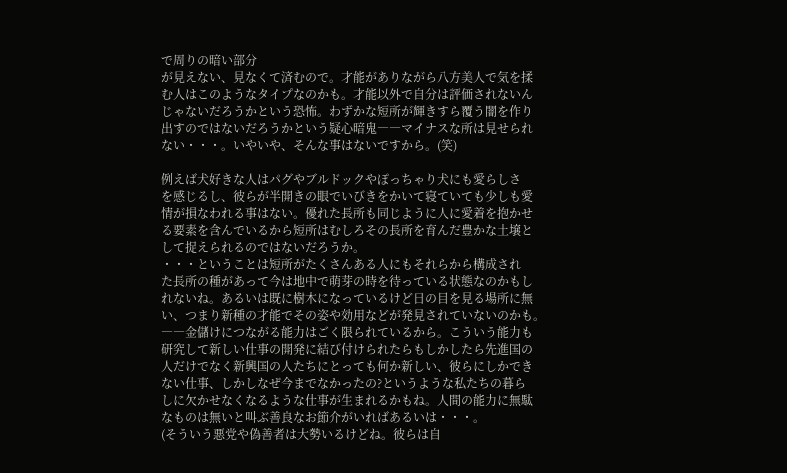で周りの暗い部分
が見えない、見なくて済むので。才能がありながら八方美人で気を揉
む人はこのようなタイプなのかも。才能以外で自分は評価されないん
じゃないだろうかという恐怖。わずかな短所が輝きすら覆う闇を作り
出すのではないだろうかという疑心暗鬼――マイナスな所は見せられ
ない・・・。いやいや、そんな事はないですから。(笑)

例えば犬好きな人はパグやブルドックやぽっちゃり犬にも愛らしさ
を感じるし、彼らが半開きの眼でいびきをかいて寝ていても少しも愛
情が損なわれる事はない。優れた長所も同じように人に愛着を抱かせ
る要素を含んでいるから短所はむしろその長所を育んだ豊かな土壌と
して捉えられるのではないだろうか。
・・・ということは短所がたくさんある人にもそれらから構成され
た長所の種があって今は地中で萌芽の時を待っている状態なのかもし
れないね。あるいは既に樹木になっているけど日の目を見る場所に無
い、つまり新種の才能でその姿や効用などが発見されていないのかも。
――金儲けにつながる能力はごく限られているから。こういう能力も
研究して新しい仕事の開発に結び付けられたらもしかしたら先進国の
人だけでなく新興国の人たちにとっても何か新しい、彼らにしかでき
ない仕事、しかしなぜ今までなかったの?というような私たちの暮ら
しに欠かせなくなるような仕事が生まれるかもね。人間の能力に無駄
なものは無いと叫ぶ善良なお節介がいればあるいは・・・。
(そういう悪党や偽善者は大勢いるけどね。彼らは自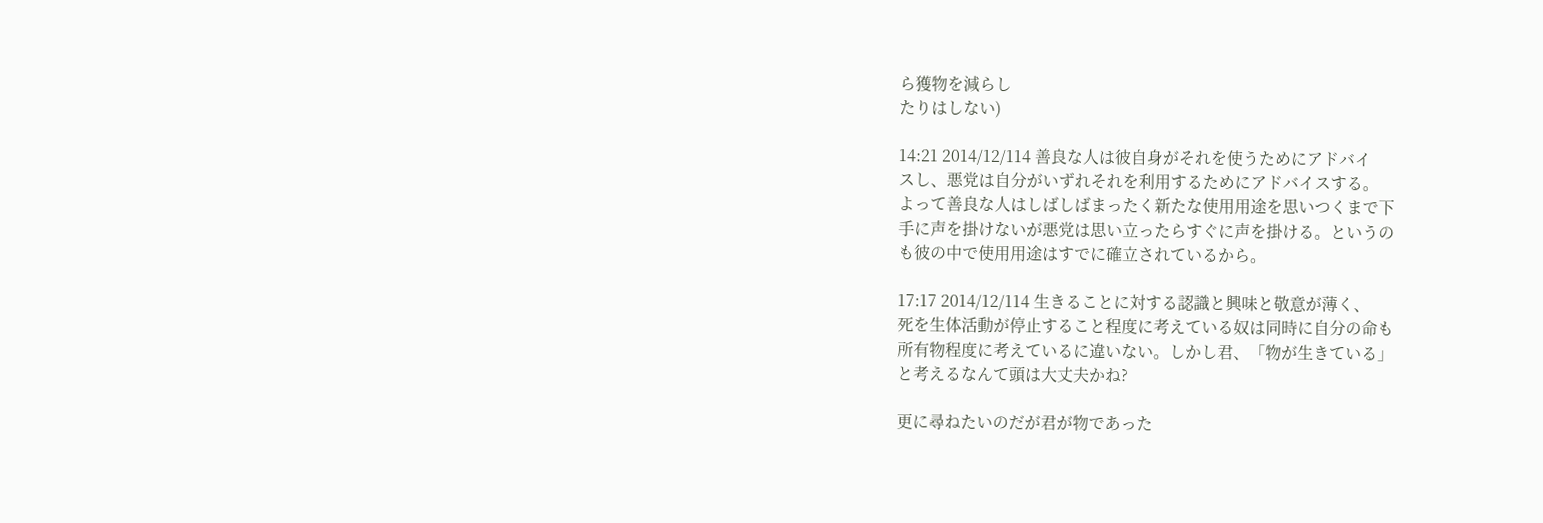ら獲物を減らし
たりはしない)

14:21 2014/12/114 善良な人は彼自身がそれを使うためにアドバイ
スし、悪党は自分がいずれそれを利用するためにアドバイスする。
よって善良な人はしばしばまったく新たな使用用途を思いつくまで下
手に声を掛けないが悪党は思い立ったらすぐに声を掛ける。というの
も彼の中で使用用途はすでに確立されているから。

17:17 2014/12/114 生きることに対する認識と興味と敬意が薄く、
死を生体活動が停止すること程度に考えている奴は同時に自分の命も
所有物程度に考えているに違いない。しかし君、「物が生きている」
と考えるなんて頭は大丈夫かね?

更に尋ねたいのだが君が物であった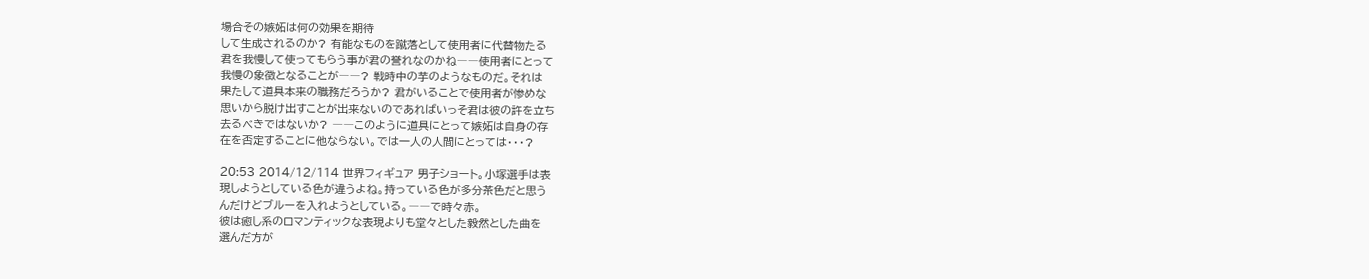場合その嫉妬は何の効果を期待
して生成されるのか? 有能なものを蹴落として使用者に代替物たる
君を我慢して使ってもらう事が君の誉れなのかね――使用者にとって
我慢の象徴となることが――? 戦時中の芋のようなものだ。それは
果たして道具本来の職務だろうか? 君がいることで使用者が惨めな
思いから脱け出すことが出来ないのであればいっそ君は彼の許を立ち
去るべきではないか? ――このように道具にとって嫉妬は自身の存
在を否定することに他ならない。では一人の人間にとっては・・・?

20:53 2014/12/114 世界フィギュア 男子ショート。小塚選手は表
現しようとしている色が違うよね。持っている色が多分茶色だと思う
んだけどブルーを入れようとしている。――で時々赤。
彼は癒し系のロマンティックな表現よりも堂々とした毅然とした曲を
選んだ方が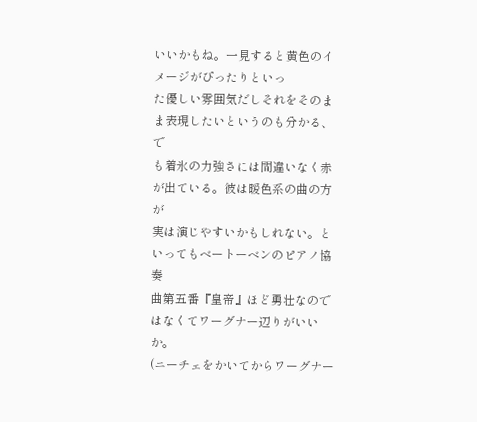いいかもね。一見すると黄色のイメージがぴったりといっ
た優しい雰囲気だしそれをそのまま表現したいというのも分かる、で
も着氷の力強さには間違いなく赤が出ている。彼は暖色系の曲の方が
実は演じやすいかもしれない。といってもベートーベンのピアノ協奏
曲第五番『皇帝』ほど勇壮なのではなくてワーグナー辺りがいいか。
(ニーチェをかいてからワーグナー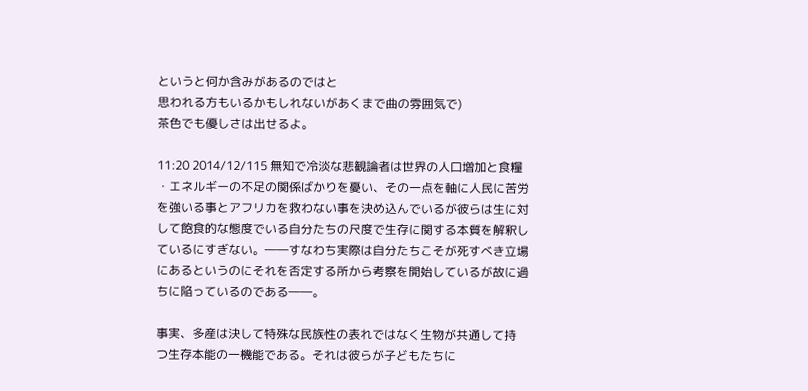というと何か含みがあるのではと
思われる方もいるかもしれないがあくまで曲の雰囲気で)
茶色でも優しさは出せるよ。

11:20 2014/12/115 無知で冷淡な悲観論者は世界の人口増加と食糧
・エネルギーの不足の関係ばかりを憂い、その一点を軸に人民に苦労
を強いる事とアフリカを救わない事を決め込んでいるが彼らは生に対
して飽食的な態度でいる自分たちの尺度で生存に関する本質を解釈し
ているにすぎない。――すなわち実際は自分たちこそが死すべき立場
にあるというのにそれを否定する所から考察を開始しているが故に過
ちに陥っているのである――。

事実、多産は決して特殊な民族性の表れではなく生物が共通して持
つ生存本能の一機能である。それは彼らが子どもたちに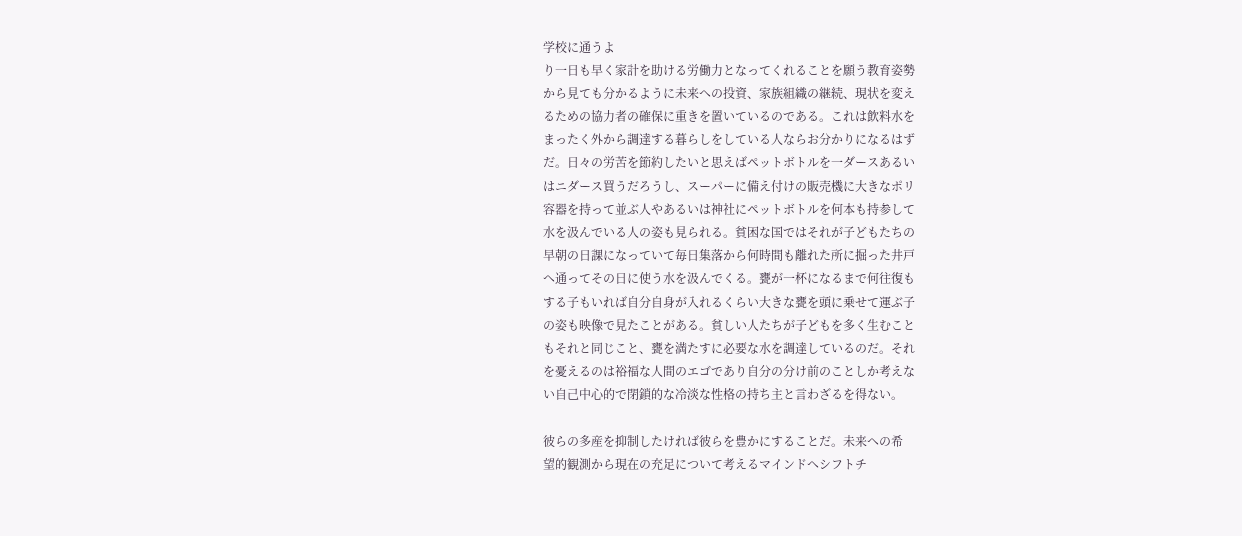学校に通うよ
り一日も早く家計を助ける労働力となってくれることを願う教育姿勢
から見ても分かるように未来への投資、家族組織の継続、現状を変え
るための協力者の確保に重きを置いているのである。これは飲料水を
まったく外から調達する暮らしをしている人ならお分かりになるはず
だ。日々の労苦を節約したいと思えばペットボトルを一ダースあるい
はニダース買うだろうし、スーパーに備え付けの販売機に大きなポリ
容器を持って並ぶ人やあるいは神社にペットボトルを何本も持参して
水を汲んでいる人の姿も見られる。貧困な国ではそれが子どもたちの
早朝の日課になっていて毎日集落から何時間も離れた所に掘った井戸
へ通ってその日に使う水を汲んでくる。甕が一杯になるまで何往復も
する子もいれば自分自身が入れるくらい大きな甕を頭に乗せて運ぶ子
の姿も映像で見たことがある。貧しい人たちが子どもを多く生むこと
もそれと同じこと、甕を満たすに必要な水を調達しているのだ。それ
を憂えるのは裕福な人間のエゴであり自分の分け前のことしか考えな
い自己中心的で閉鎖的な冷淡な性格の持ち主と言わざるを得ない。

彼らの多産を抑制したければ彼らを豊かにすることだ。未来への希
望的観測から現在の充足について考えるマインドへシフトチ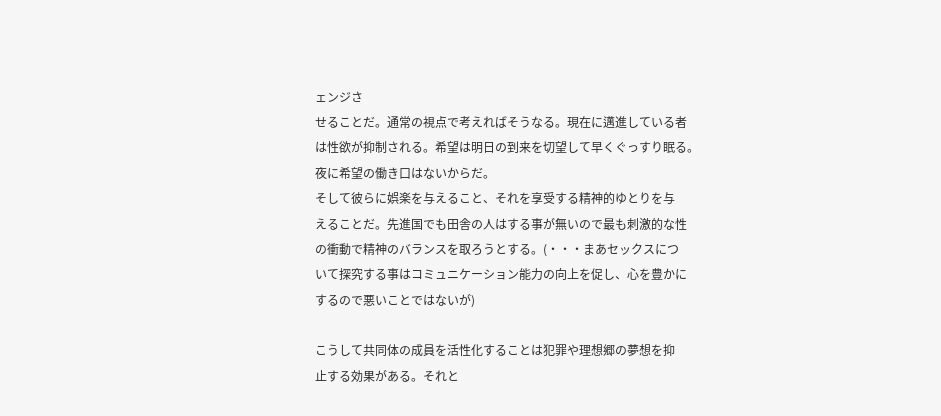ェンジさ
せることだ。通常の視点で考えればそうなる。現在に邁進している者
は性欲が抑制される。希望は明日の到来を切望して早くぐっすり眠る。
夜に希望の働き口はないからだ。
そして彼らに娯楽を与えること、それを享受する精神的ゆとりを与
えることだ。先進国でも田舎の人はする事が無いので最も刺激的な性
の衝動で精神のバランスを取ろうとする。(・・・まあセックスにつ
いて探究する事はコミュニケーション能力の向上を促し、心を豊かに
するので悪いことではないが)

こうして共同体の成員を活性化することは犯罪や理想郷の夢想を抑
止する効果がある。それと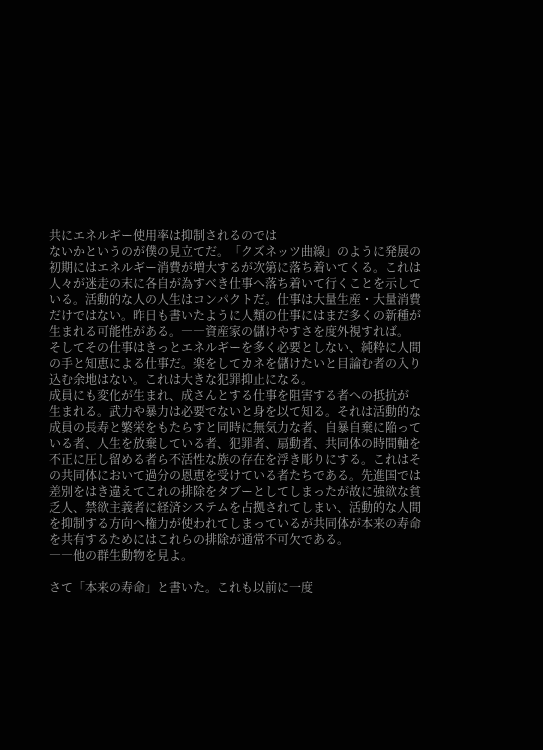共にエネルギー使用率は抑制されるのでは
ないかというのが僕の見立てだ。「クズネッツ曲線」のように発展の
初期にはエネルギー消費が増大するが次第に落ち着いてくる。これは
人々が迷走の末に各自が為すべき仕事へ落ち着いて行くことを示して
いる。活動的な人の人生はコンパクトだ。仕事は大量生産・大量消費
だけではない。昨日も書いたように人類の仕事にはまだ多くの新種が
生まれる可能性がある。――資産家の儲けやすさを度外視すれば。
そしてその仕事はきっとエネルギーを多く必要としない、純粋に人間
の手と知恵による仕事だ。楽をしてカネを儲けたいと目論む者の入り
込む余地はない。これは大きな犯罪抑止になる。
成員にも変化が生まれ、成さんとする仕事を阻害する者への抵抗が
生まれる。武力や暴力は必要でないと身を以て知る。それは活動的な
成員の長寿と繁栄をもたらすと同時に無気力な者、自暴自棄に陥って
いる者、人生を放棄している者、犯罪者、扇動者、共同体の時間軸を
不正に圧し留める者ら不活性な族の存在を浮き彫りにする。これはそ
の共同体において過分の恩恵を受けている者たちである。先進国では
差別をはき違えてこれの排除をタブーとしてしまったが故に強欲な貧
乏人、禁欲主義者に経済システムを占拠されてしまい、活動的な人間
を抑制する方向へ権力が使われてしまっているが共同体が本来の寿命
を共有するためにはこれらの排除が通常不可欠である。
――他の群生動物を見よ。

さて「本来の寿命」と書いた。これも以前に一度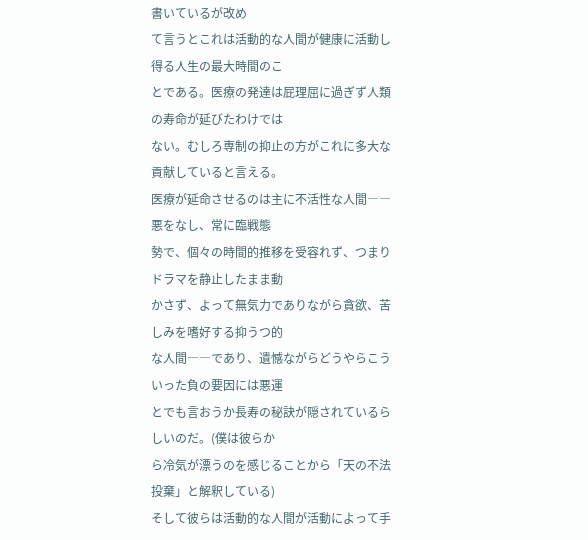書いているが改め
て言うとこれは活動的な人間が健康に活動し得る人生の最大時間のこ
とである。医療の発達は屁理屈に過ぎず人類の寿命が延びたわけでは
ない。むしろ専制の抑止の方がこれに多大な貢献していると言える。
医療が延命させるのは主に不活性な人間――悪をなし、常に臨戦態
勢で、個々の時間的推移を受容れず、つまりドラマを静止したまま動
かさず、よって無気力でありながら貪欲、苦しみを嗜好する抑うつ的
な人間――であり、遺憾ながらどうやらこういった負の要因には悪運
とでも言おうか長寿の秘訣が隠されているらしいのだ。(僕は彼らか
ら冷気が漂うのを感じることから「天の不法投棄」と解釈している)
そして彼らは活動的な人間が活動によって手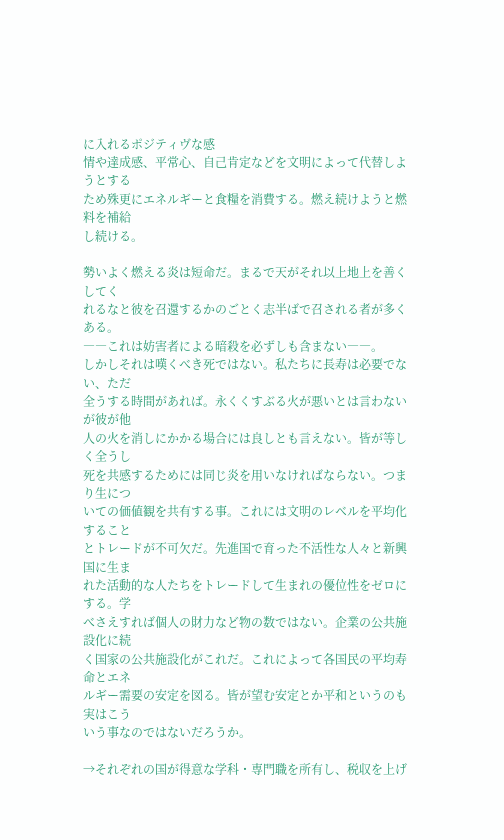に入れるポジティヴな感
情や達成感、平常心、自己肯定などを文明によって代替しようとする
ため殊更にエネルギーと食糧を消費する。燃え続けようと燃料を補給
し続ける。

勢いよく燃える炎は短命だ。まるで天がそれ以上地上を善くしてく
れるなと彼を召還するかのごとく志半ばで召される者が多くある。
――これは妨害者による暗殺を必ずしも含まない――。
しかしそれは嘆くべき死ではない。私たちに長寿は必要でない、ただ
全うする時間があれば。永くくすぶる火が悪いとは言わないが彼が他
人の火を消しにかかる場合には良しとも言えない。皆が等しく全うし
死を共感するためには同じ炎を用いなければならない。つまり生につ
いての価値観を共有する事。これには文明のレベルを平均化すること
とトレードが不可欠だ。先進国で育った不活性な人々と新興国に生ま
れた活動的な人たちをトレードして生まれの優位性をゼロにする。学
べさえすれば個人の財力など物の数ではない。企業の公共施設化に続
く国家の公共施設化がこれだ。これによって各国民の平均寿命とエネ
ルギー需要の安定を図る。皆が望む安定とか平和というのも実はこう
いう事なのではないだろうか。

→それぞれの国が得意な学科・専門職を所有し、税収を上げ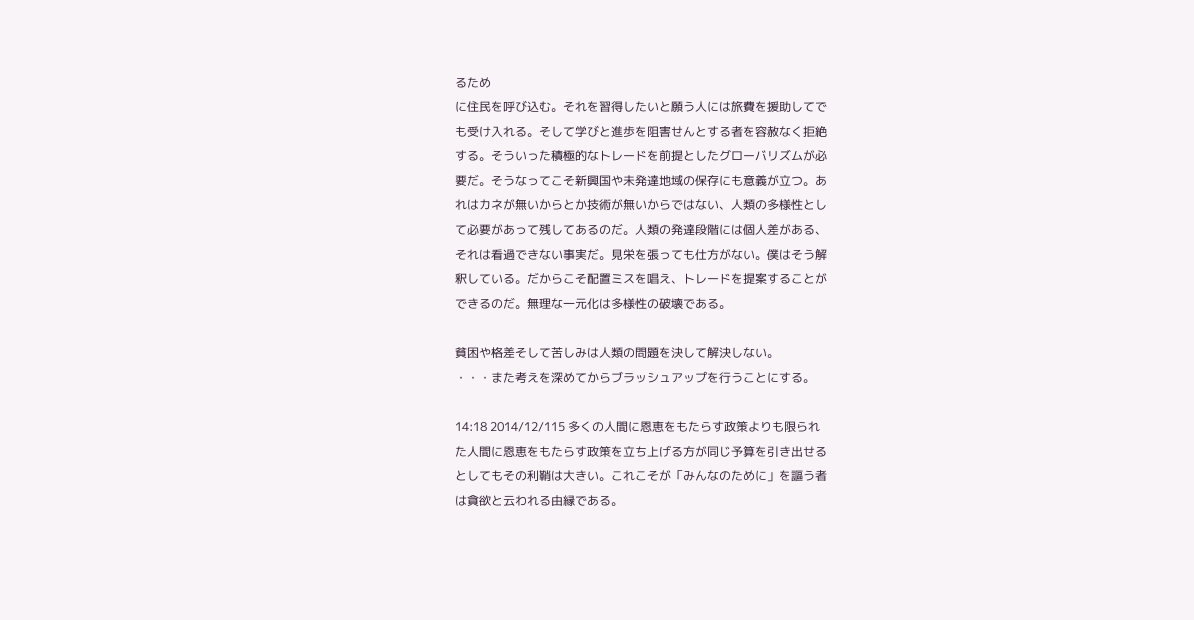るため
に住民を呼び込む。それを習得したいと願う人には旅費を援助してで
も受け入れる。そして学びと進歩を阻害せんとする者を容赦なく拒絶
する。そういった積極的なトレードを前提としたグローバリズムが必
要だ。そうなってこそ新興国や未発達地域の保存にも意義が立つ。あ
れはカネが無いからとか技術が無いからではない、人類の多様性とし
て必要があって残してあるのだ。人類の発達段階には個人差がある、
それは看過できない事実だ。見栄を張っても仕方がない。僕はそう解
釈している。だからこそ配置ミスを唱え、トレードを提案することが
できるのだ。無理な一元化は多様性の破壊である。

貧困や格差そして苦しみは人類の問題を決して解決しない。
・・・また考えを深めてからブラッシュアップを行うことにする。

14:18 2014/12/115 多くの人間に恩恵をもたらす政策よりも限られ
た人間に恩恵をもたらす政策を立ち上げる方が同じ予算を引き出せる
としてもその利鞘は大きい。これこそが「みんなのために」を謳う者
は貪欲と云われる由縁である。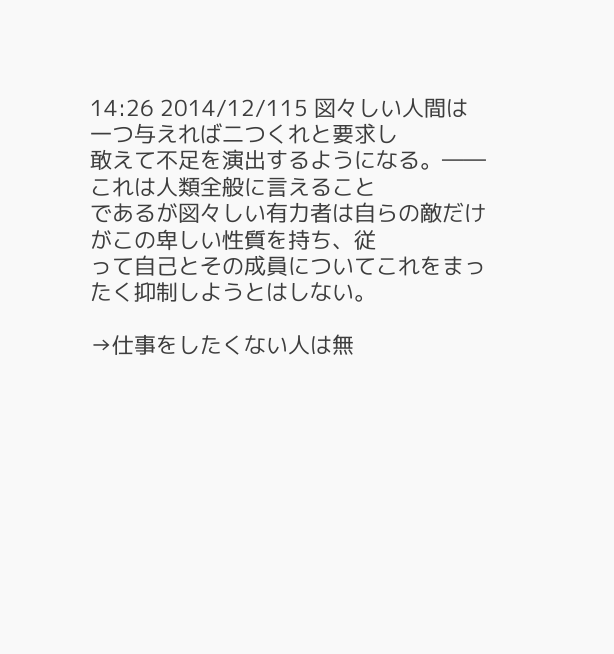14:26 2014/12/115 図々しい人間は一つ与えれば二つくれと要求し
敢えて不足を演出するようになる。――これは人類全般に言えること
であるが図々しい有力者は自らの敵だけがこの卑しい性質を持ち、従
って自己とその成員についてこれをまったく抑制しようとはしない。

→仕事をしたくない人は無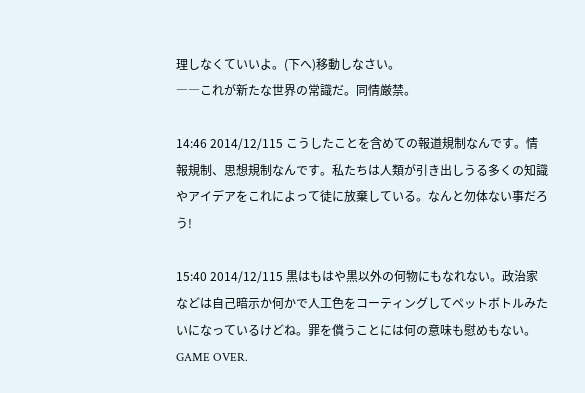理しなくていいよ。(下へ)移動しなさい。
――これが新たな世界の常識だ。同情厳禁。

14:46 2014/12/115 こうしたことを含めての報道規制なんです。情
報規制、思想規制なんです。私たちは人類が引き出しうる多くの知識
やアイデアをこれによって徒に放棄している。なんと勿体ない事だろ
う!

15:40 2014/12/115 黒はもはや黒以外の何物にもなれない。政治家
などは自己暗示か何かで人工色をコーティングしてペットボトルみた
いになっているけどね。罪を償うことには何の意味も慰めもない。
GAME OVER.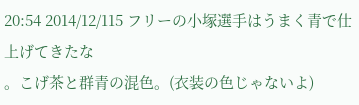20:54 2014/12/115 フリーの小塚選手はうまく青で仕上げてきたな
。こげ茶と群青の混色。(衣装の色じゃないよ)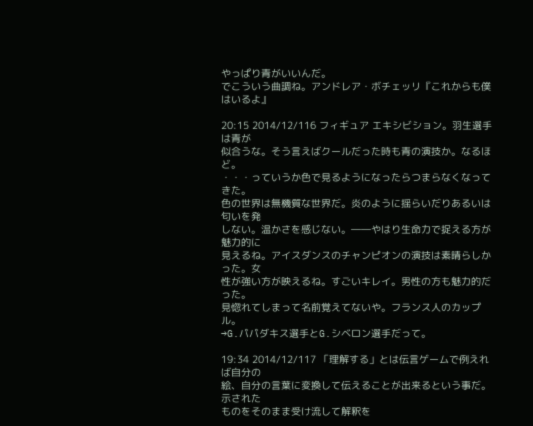やっぱり青がいいんだ。
でこういう曲調ね。アンドレア・ボチェッリ『これからも僕はいるよ』

20:15 2014/12/116 フィギュア エキシビション。羽生選手は青が
似合うな。そう言えばクールだった時も青の演技か。なるほど。
・・・っていうか色で見るようになったらつまらなくなってきた。
色の世界は無機質な世界だ。炎のように揺らいだりあるいは匂いを発
しない。温かさを感じない。――やはり生命力で捉える方が魅力的に
見えるね。アイスダンスのチャンピオンの演技は素晴らしかった。女
性が強い方が映えるね。すごいキレイ。男性の方も魅力的だった。
見惚れてしまって名前覚えてないや。フランス人のカップル。
→G.パパダキス選手とG.シベロン選手だって。

19:34 2014/12/117 「理解する」とは伝言ゲームで例えれば自分の
絵、自分の言葉に変換して伝えることが出来るという事だ。示された
ものをそのまま受け流して解釈を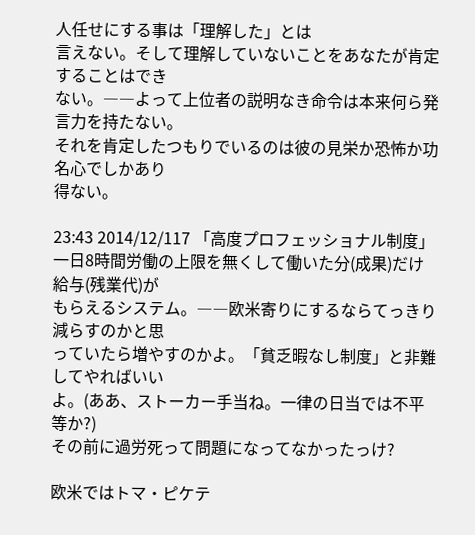人任せにする事は「理解した」とは
言えない。そして理解していないことをあなたが肯定することはでき
ない。――よって上位者の説明なき命令は本来何ら発言力を持たない。
それを肯定したつもりでいるのは彼の見栄か恐怖か功名心でしかあり
得ない。

23:43 2014/12/117 「高度プロフェッショナル制度」
一日8時間労働の上限を無くして働いた分(成果)だけ給与(残業代)が
もらえるシステム。――欧米寄りにするならてっきり減らすのかと思
っていたら増やすのかよ。「貧乏暇なし制度」と非難してやればいい
よ。(ああ、ストーカー手当ね。一律の日当では不平等か?)
その前に過労死って問題になってなかったっけ?

欧米ではトマ・ピケテ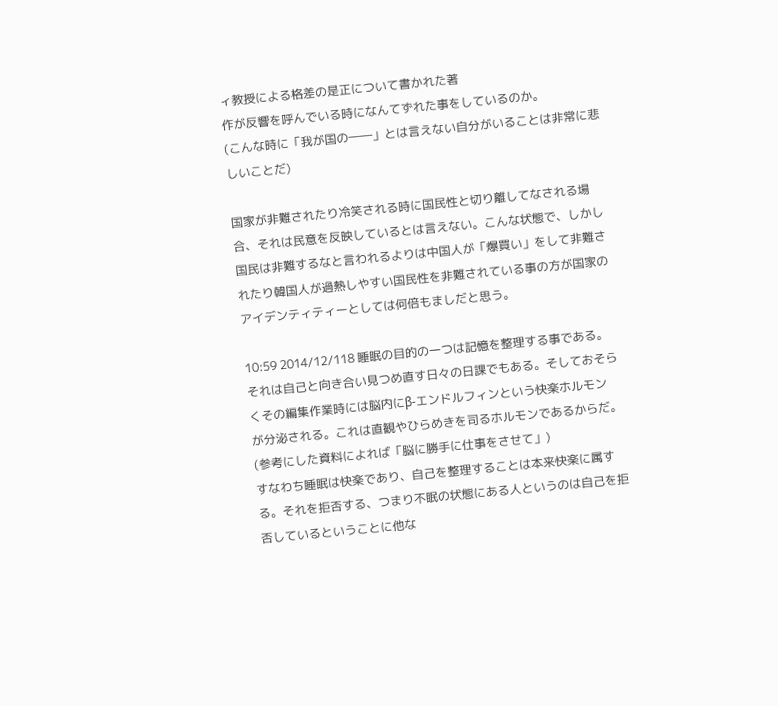ィ教授による格差の是正について書かれた著
作が反響を呼んでいる時になんてずれた事をしているのか。
(こんな時に「我が国の――」とは言えない自分がいることは非常に悲
しいことだ)

国家が非難されたり冷笑される時に国民性と切り離してなされる場
合、それは民意を反映しているとは言えない。こんな状態で、しかし
国民は非難するなと言われるよりは中国人が「爆買い」をして非難さ
れたり韓国人が過熱しやすい国民性を非難されている事の方が国家の
アイデンティティーとしては何倍もましだと思う。

10:59 2014/12/118 睡眠の目的の一つは記憶を整理する事である。
それは自己と向き合い見つめ直す日々の日課でもある。そしておそら
くその編集作業時には脳内にβ-エンドルフィンという快楽ホルモン
が分泌される。これは直観やひらめきを司るホルモンであるからだ。
(参考にした資料によれば「脳に勝手に仕事をさせて」)
すなわち睡眠は快楽であり、自己を整理することは本来快楽に属す
る。それを拒否する、つまり不眠の状態にある人というのは自己を拒
否しているということに他な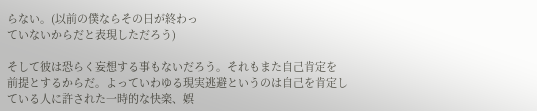らない。(以前の僕ならその日が終わっ
ていないからだと表現しただろう)

そして彼は恐らく妄想する事もないだろう。それもまた自己肯定を
前提とするからだ。よっていわゆる現実逃避というのは自己を肯定し
ている人に許された一時的な快楽、娯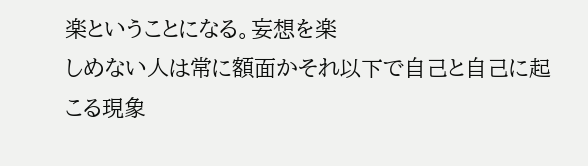楽ということになる。妄想を楽
しめない人は常に額面かそれ以下で自己と自己に起こる現象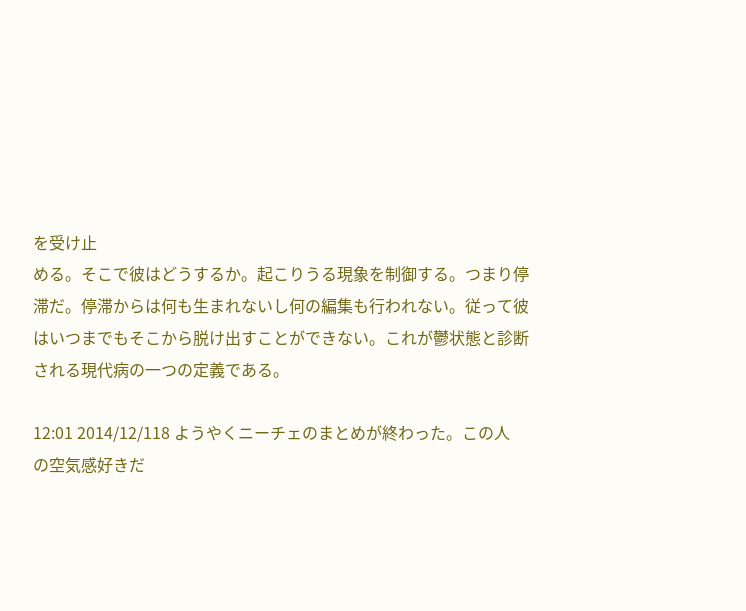を受け止
める。そこで彼はどうするか。起こりうる現象を制御する。つまり停
滞だ。停滞からは何も生まれないし何の編集も行われない。従って彼
はいつまでもそこから脱け出すことができない。これが鬱状態と診断
される現代病の一つの定義である。

12:01 2014/12/118 ようやくニーチェのまとめが終わった。この人
の空気感好きだ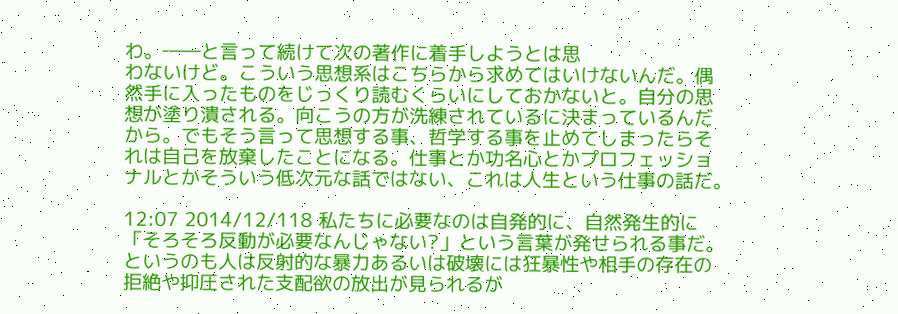わ。――と言って続けて次の著作に着手しようとは思
わないけど。こういう思想系はこちらから求めてはいけないんだ。偶
然手に入ったものをじっくり読むくらいにしておかないと。自分の思
想が塗り潰される。向こうの方が洗練されているに決まっているんだ
から。でもそう言って思想する事、哲学する事を止めてしまったらそ
れは自己を放棄したことになる。仕事とか功名心とかプロフェッショ
ナルとかそういう低次元な話ではない、これは人生という仕事の話だ。

12:07 2014/12/118 私たちに必要なのは自発的に、自然発生的に
「そろそろ反動が必要なんじゃない?」という言葉が発せられる事だ。
というのも人は反射的な暴力あるいは破壊には狂暴性や相手の存在の
拒絶や抑圧された支配欲の放出が見られるが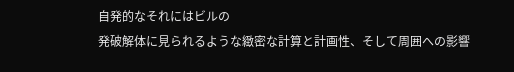自発的なそれにはビルの
発破解体に見られるような緻密な計算と計画性、そして周囲への影響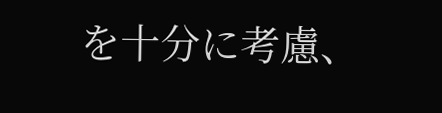を十分に考慮、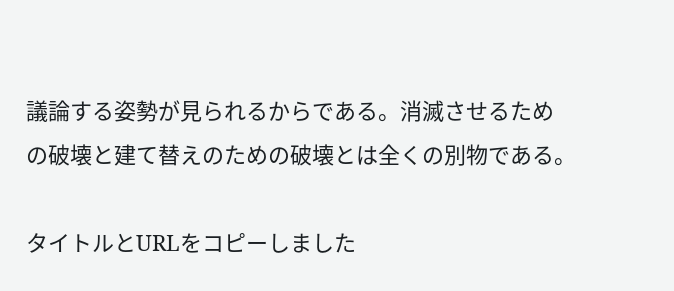議論する姿勢が見られるからである。消滅させるため
の破壊と建て替えのための破壊とは全くの別物である。

タイトルとURLをコピーしました